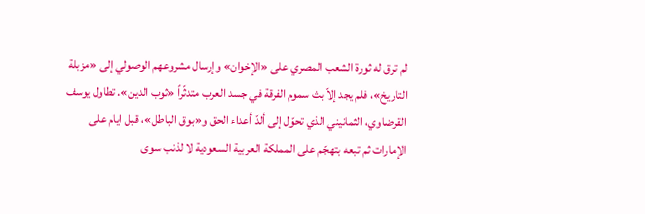لم ترق له ثورة الشعب المصري على «الإخوان» وإرسال مشروعهم الوصولي إلى «مزبلة التاريخ»، فلم يجد إلاّ بث سموم الفرقة في جسد العرب متدثّراً «ثوب الدين». تطاول يوسف القرضاوي، الثمانيني الذي تحوّل إلى ألدّ أعداء الحق و«بوق الباطل»، قبل ايام على الإمارات ثم تبعه بتهجّم على المملكة العربية السعودية لا لذنب سوى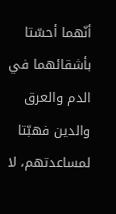أنّهما أحسّتا بأشقائهما في الدم والعرق والدين فهبّتا لمساعدتهم، لا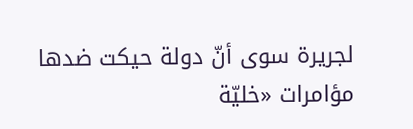لجريرة سوى أنّ دولة حيكت ضدها مؤامرات «خليّة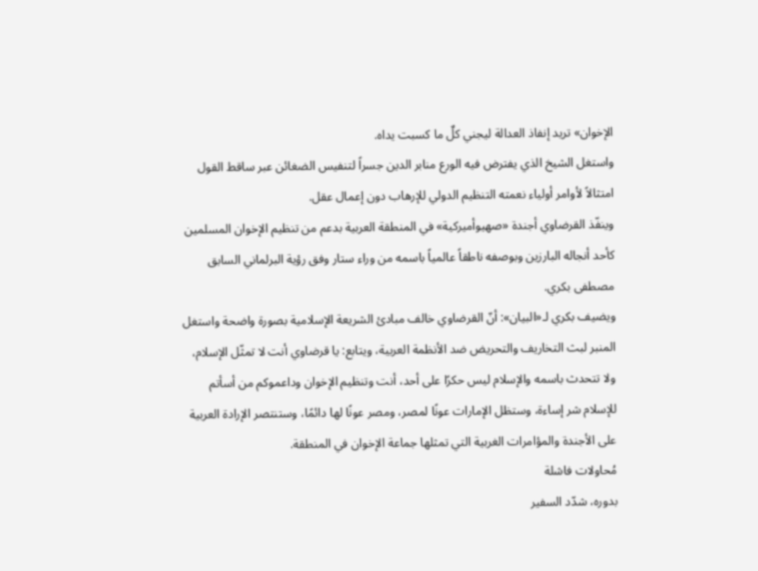الإخوان» تريد إنفاذ العدالة ليجني كلٌ ما كسبت يداه.
واستغل الشيخ الذي يفترض فيه الورع منابر الدين جسراً لتنفيس الضغائن عبر ساقط القول امتثالاً لأوامر أولياء نعمته التنظيم الدولي للإرهاب دون إعمال عقل.
وينفّذ القرضاوي أجندة «صهيوأميركية» في المنطقة العربية بدعم من تنظيم الإخوان المسلمين كأحد أنجاله البارزين وبوصفه ناطقاً عالمياً باسمه من وراء ستار وفق رؤية البرلماني السابق مصطفى بكري.
ويضيف بكري لـ«البيان»: أنّ القرضاوي خالف مبادئ الشريعة الإسلامية بصورة واضحة واستغل المنبر لبث التخاريف والتحريض ضد الأنظمة العربية، ويتابع: يا قرضاوي أنت لا تمثّل الإسلام، ولا تتحدث باسمه والإسلام ليس حكرًا على أحد، أنت وتنظيم الإخوان وداعموكم من أسأتم للإسلام شر إساءة، وستظل الإمارات عونًا لمصر، ومصر عونًا لها دائمًا، وستنتصر الإرادة العربية على الأجندة والمؤامرات الغربية التي تمثلها جماعة الإخوان في المنطقة.
مُحاولات فاشلة
بدوره، شدّد السفير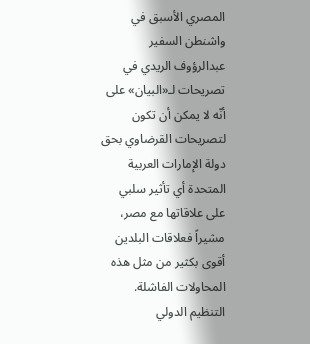المصري الأسبق في واشنطن السفير عبدالرؤوف الريدي في تصريحات لـ«البيان» على أنّه لا يمكن أن تكون لتصريحات القرضاوي بحق دولة الإمارات العربية المتحدة أي تأثير سلبي على علاقاتها مع مصر، مشيراً فعلاقات البلدين أقوى بكثير من مثل هذه المحاولات الفاشلة.
التنظيم الدولي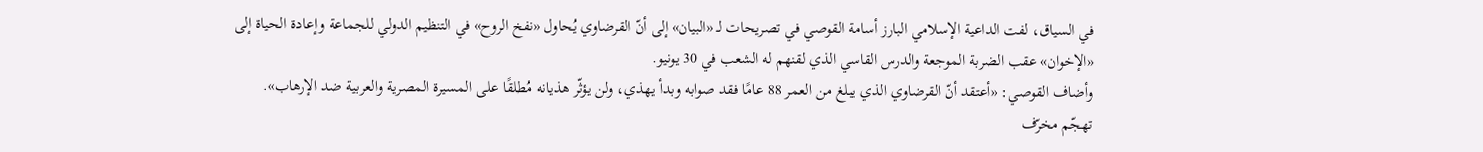في السياق، لفت الداعية الإسلامي البارز أسامة القوصي في تصريحات لـ «البيان» إلى أنّ القرضاوي يُحاول «نفخ الروح» في التنظيم الدولي للجماعة وإعادة الحياة إلى «الإخوان» عقب الضربة الموجعة والدرس القاسي الذي لقنهم له الشعب في 30 يونيو.
وأضاف القوصي: «أعتقد أنّ القرضاوي الذي يبلغ من العمر 88 عامًا فقد صوابه وبدأ يهذي، ولن يؤثّر هذيانه مُطلقًا على المسيرة المصرية والعربية ضد الإرهاب».
تهجّم مخرّف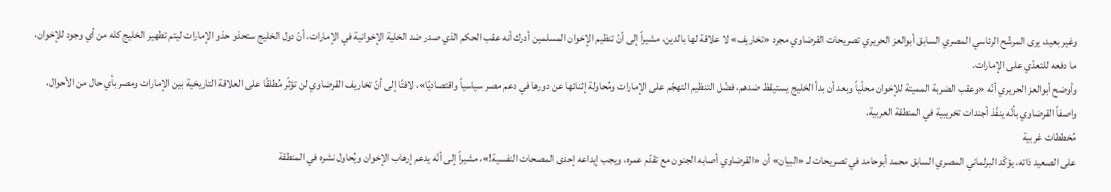وغير بعيد، يرى المرشّح الرئاسي المصري السابق أبوالعز الحريري تصريحات القرضاوي مجرد «تخاريف» لا علاقة لها بالدين، مشيراً إلى أنّ تنظيم الإخوان المسلمين أدرك أنه عقب الحكم الذي صدر ضد الخلية الإخوانية في الإمارات، أنّ دول الخليج ستحذو حذو الإمارات ليتم تطهير الخليج كله من أي وجود للإخوان، ما دفعه للتعدّي على الإمارات.
وأوضح أبوالعز الحريري أنّه «وعقب الضربة المميتة للإخوان محلّياً وبعد أن بدأ الخليج يستيقظ ضدهم، فضّل التنظيم التهجّم على الإمارات ومُحاولة إثنائها عن دورها في دعم مصر سياسياً واقتصاديًا»، لافتًا إلى أنّ تخاريف القرضاوي لن تؤثّر مُطلقًا على العلاقة التاريخية بين الإمارات ومصر بأي حال من الأحوال، واصفاً القرضاوي بأنّه ينفّذ أجندات تخريبية في المنطقة العربية.
مُخططات غربية
على الصعيد ذاته، يؤكّد البرلماني المصري السابق محمد أبوحامد في تصريحات لـ «البيان» أن «القرضاوي أصابه الجنون مع تقدّم عمره، ويجب إيداعه إحدى المصحات النفسية!»، مشيراً إلى أنّه يدعم إرهاب الإخوان ويُحاول نشره في المنطقة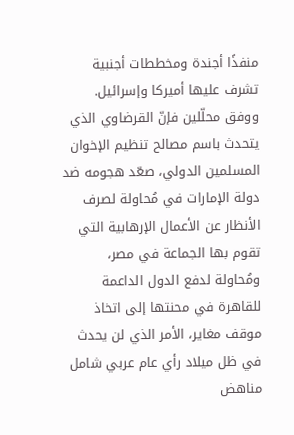منفذًا أجندة ومخططات أجنبية تشرف عليها أميركا وإسرائيل.
ووفق محلّلين فإنّ القرضاوي الذي يتحدث باسم مصالح تنظيم الإخوان المسلمين الدولي، صعّد هجومه ضد دولة الإمارات في مُحاولة لصرف الأنظار عن الأعمال الإرهابية التي تقوم بها الجماعة في مصر، ومُحاولة لدفع الدول الداعمة للقاهرة في محنتها إلى اتخاذ موقف مغاير، الأمر الذي لن يحدث في ظل ميلاد رأي عام عربي شامل مناهض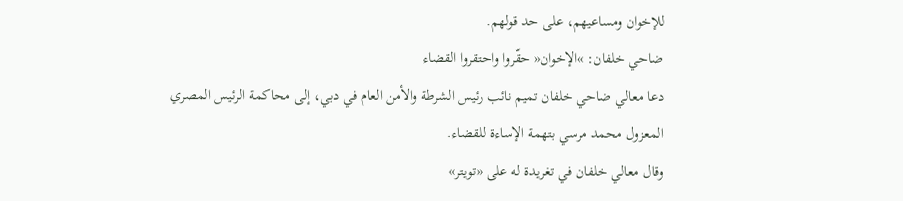للإخوان ومساعيهم، على حد قولهم.
ضاحي خلفان: »الإخوان« حقّروا واحتقروا القضاء
دعا معالي ضاحي خلفان تميم نائب رئيس الشرطة والأمن العام في دبي، إلى محاكمة الرئيس المصري المعزول محمد مرسي بتهمة الإساءة للقضاء.
وقال معالي خلفان في تغريدة له على «تويتر»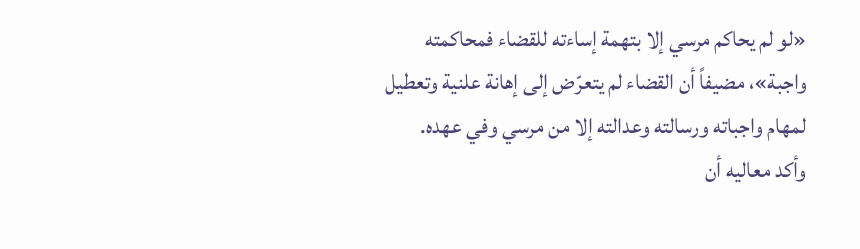«لو لم يحاكم مرسي إلا بتهمة إساءته للقضاء فمحاكمته واجبة»، مضيفاً أن القضاء لم يتعرّض إلى إهانة علنية وتعطيل لمهام واجباته ورسالته وعدالته إلا من مرسي وفي عهده.
وأكد معاليه أن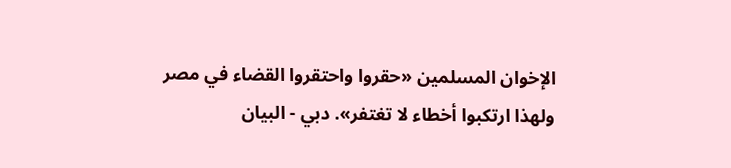الإخوان المسلمين «حقروا واحتقروا القضاء في مصر ولهذا ارتكبوا أخطاء لا تغتفر». دبي - البيان